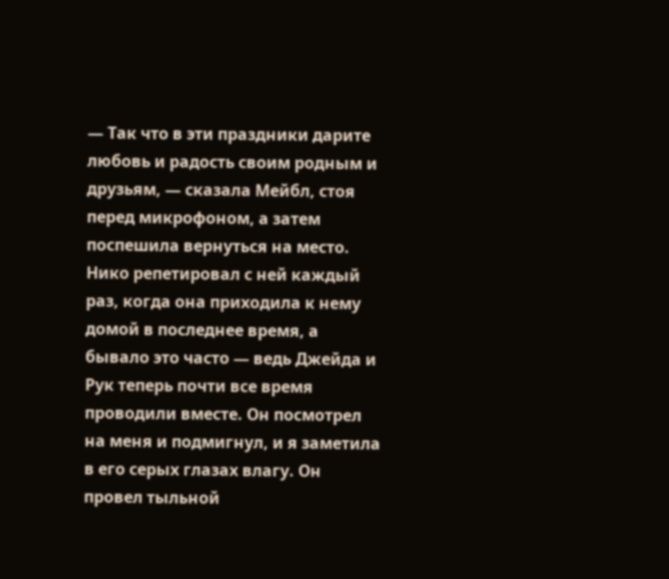— Так что в эти праздники дарите любовь и радость своим родным и друзьям, — сказала Мейбл, стоя перед микрофоном, а затем поспешила вернуться на место. Нико репетировал с ней каждый раз, когда она приходила к нему домой в последнее время, а бывало это часто — ведь Джейда и Рук теперь почти все время проводили вместе. Он посмотрел на меня и подмигнул, и я заметила в его серых глазах влагу. Он провел тыльной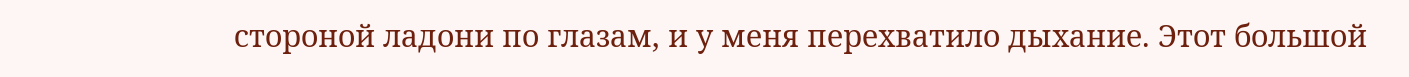стороной ладони по глазам, и у меня перехватило дыхание. Этот большой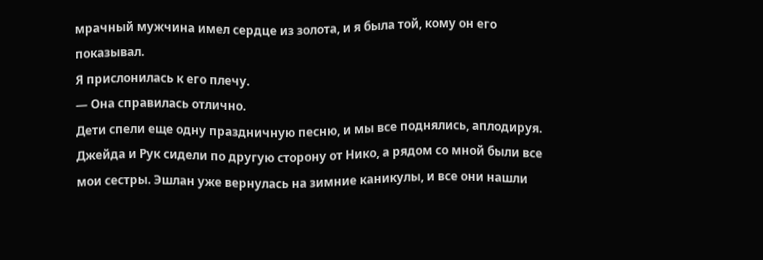мрачный мужчина имел сердце из золота, и я была той, кому он его показывал.
Я прислонилась к его плечу.
— Она справилась отлично.
Дети спели еще одну праздничную песню, и мы все поднялись, аплодируя. Джейда и Рук сидели по другую сторону от Нико, а рядом со мной были все мои сестры. Эшлан уже вернулась на зимние каникулы, и все они нашли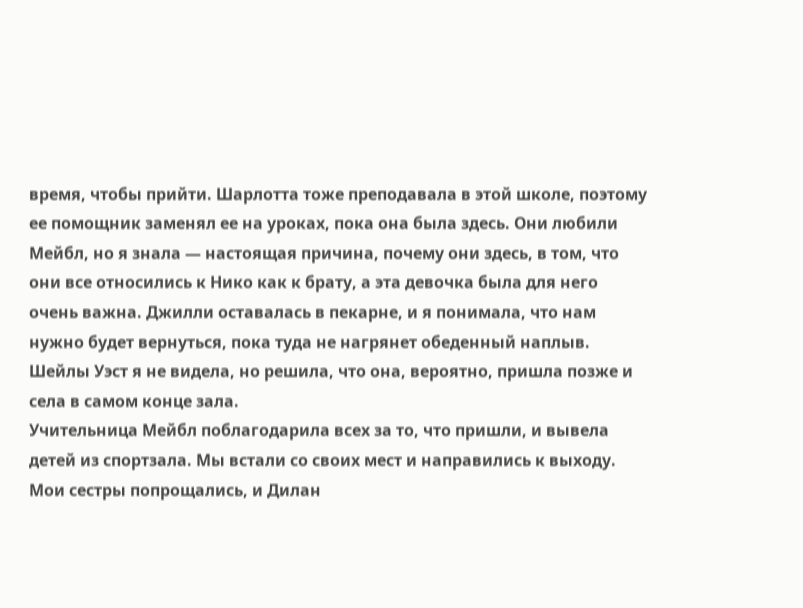время, чтобы прийти. Шарлотта тоже преподавала в этой школе, поэтому ее помощник заменял ее на уроках, пока она была здесь. Они любили Мейбл, но я знала — настоящая причина, почему они здесь, в том, что они все относились к Нико как к брату, а эта девочка была для него очень важна. Джилли оставалась в пекарне, и я понимала, что нам нужно будет вернуться, пока туда не нагрянет обеденный наплыв. Шейлы Уэст я не видела, но решила, что она, вероятно, пришла позже и села в самом конце зала.
Учительница Мейбл поблагодарила всех за то, что пришли, и вывела детей из спортзала. Мы встали со своих мест и направились к выходу.
Мои сестры попрощались, и Дилан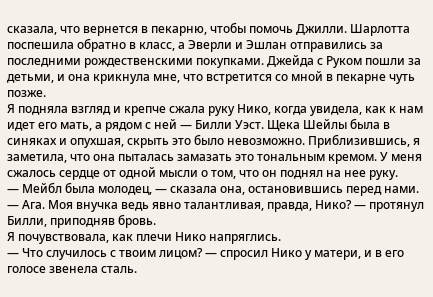сказала, что вернется в пекарню, чтобы помочь Джилли. Шарлотта поспешила обратно в класс, а Эверли и Эшлан отправились за последними рождественскими покупками. Джейда с Руком пошли за детьми, и она крикнула мне, что встретится со мной в пекарне чуть позже.
Я подняла взгляд и крепче сжала руку Нико, когда увидела, как к нам идет его мать, а рядом с ней — Билли Уэст. Щека Шейлы была в синяках и опухшая, скрыть это было невозможно. Приблизившись, я заметила, что она пыталась замазать это тональным кремом. У меня сжалось сердце от одной мысли о том, что он поднял на нее руку.
— Мейбл была молодец, — сказала она, остановившись перед нами.
— Ага. Моя внучка ведь явно талантливая, правда, Нико? — протянул Билли, приподняв бровь.
Я почувствовала, как плечи Нико напряглись.
— Что случилось с твоим лицом? — спросил Нико у матери, и в его голосе звенела сталь.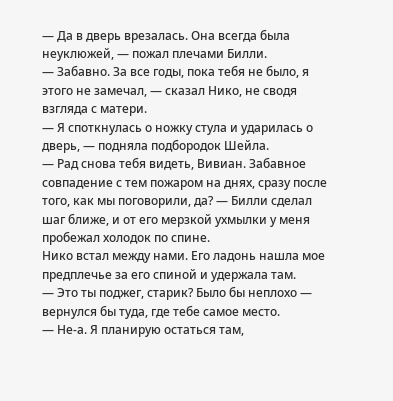— Да в дверь врезалась. Она всегда была неуклюжей, — пожал плечами Билли.
— Забавно. За все годы, пока тебя не было, я этого не замечал, — сказал Нико, не сводя взгляда с матери.
— Я споткнулась о ножку стула и ударилась о дверь, — подняла подбородок Шейла.
— Рад снова тебя видеть, Вивиан. Забавное совпадение с тем пожаром на днях, сразу после того, как мы поговорили, да? — Билли сделал шаг ближе, и от его мерзкой ухмылки у меня пробежал холодок по спине.
Нико встал между нами. Его ладонь нашла мое предплечье за его спиной и удержала там.
— Это ты поджег, старик? Было бы неплохо — вернулся бы туда, где тебе самое место.
— Не-а. Я планирую остаться там,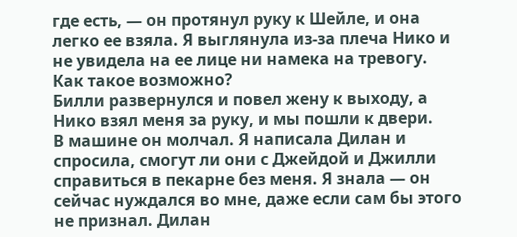где есть, — он протянул руку к Шейле, и она легко ее взяла. Я выглянула из-за плеча Нико и не увидела на ее лице ни намека на тревогу. Как такое возможно?
Билли развернулся и повел жену к выходу, а Нико взял меня за руку, и мы пошли к двери.
В машине он молчал. Я написала Дилан и спросила, смогут ли они с Джейдой и Джилли справиться в пекарне без меня. Я знала — он сейчас нуждался во мне, даже если сам бы этого не признал. Дилан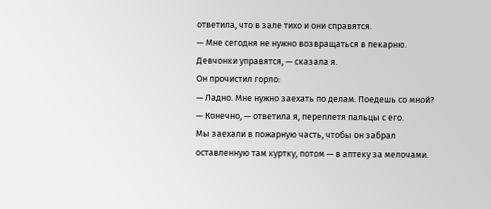ответила, что в зале тихо и они справятся.
— Мне сегодня не нужно возвращаться в пекарню. Девчонки управятся, — сказала я.
Он прочистил горло:
— Ладно. Мне нужно заехать по делам. Поедешь со мной?
— Конечно, — ответила я, переплетя пальцы с его.
Мы заехали в пожарную часть, чтобы он забрал оставленную там куртку, потом — в аптеку за мелочами.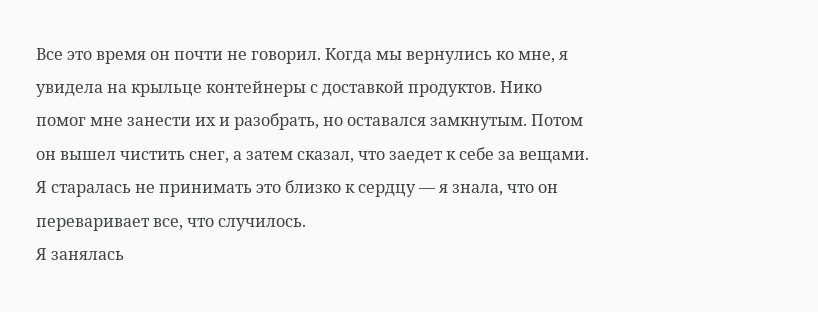Все это время он почти не говорил. Когда мы вернулись ко мне, я увидела на крыльце контейнеры с доставкой продуктов. Нико помог мне занести их и разобрать, но оставался замкнутым. Потом он вышел чистить снег, а затем сказал, что заедет к себе за вещами. Я старалась не принимать это близко к сердцу — я знала, что он переваривает все, что случилось.
Я занялась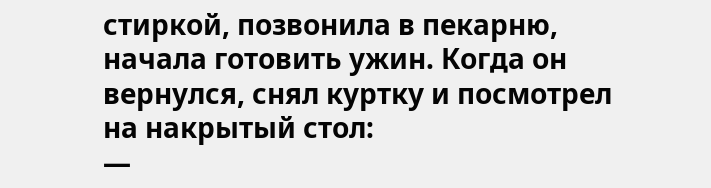стиркой, позвонила в пекарню, начала готовить ужин. Когда он вернулся, снял куртку и посмотрел на накрытый стол:
—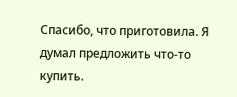Спасибо, что приготовила. Я думал предложить что-то купить.